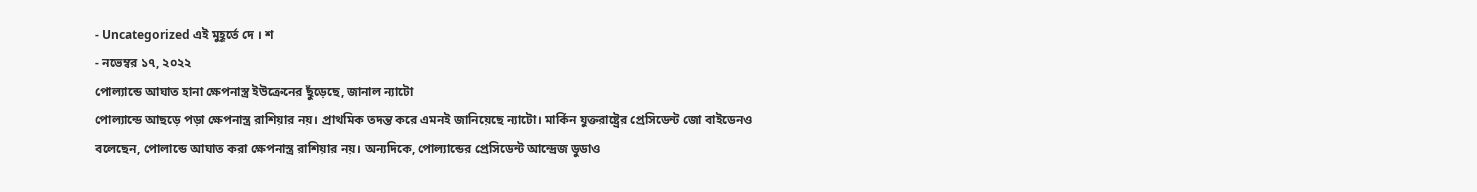- Uncategorized এই মুহূর্তে দে । শ
- নভেম্বর ১৭, ২০২২
পোল্যান্ডে আঘাত হানা ক্ষেপনাস্ত্র ইউক্রেনের ছুঁড়েছে, জানাল ন্যাটো
পোল্যান্ডে আছড়ে পড়া ক্ষেপনাস্ত্র রাশিয়ার নয়। প্রাথমিক তদন্ত করে এমনই জানিয়েছে ন্যাটো। মার্কিন যুক্তরাষ্ট্রের প্রেসিডেন্ট জো বাইডেনও বলেছেন, পোলান্ডে আঘাত করা ক্ষেপনাস্ত্র রাশিয়ার নয়। অন্যদিকে, পোল্যান্ডের প্রেসিডেন্ট আন্দ্রেজ ডুডাও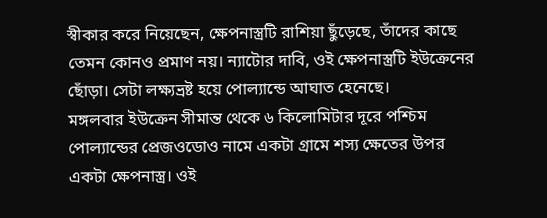স্বীকার করে নিয়েছেন, ক্ষেপনাস্ত্রটি রাশিয়া ছুঁড়েছে, তাঁদের কাছে তেমন কোনও প্রমাণ নয়। ন্যাটোর দাবি, ওই ক্ষেপনাস্ত্রটি ইউক্রেনের ছোঁড়া। সেটা লক্ষ্যভ্রষ্ট হয়ে পোল্যান্ডে আঘাত হেনেছে।
মঙ্গলবার ইউক্রেন সীমান্ত থেকে ৬ কিলোমিটার দূরে পশ্চিম পোল্যান্ডের প্রেজওডোও নামে একটা গ্রামে শস্য ক্ষেতের উপর একটা ক্ষেপনাস্ত্র। ওই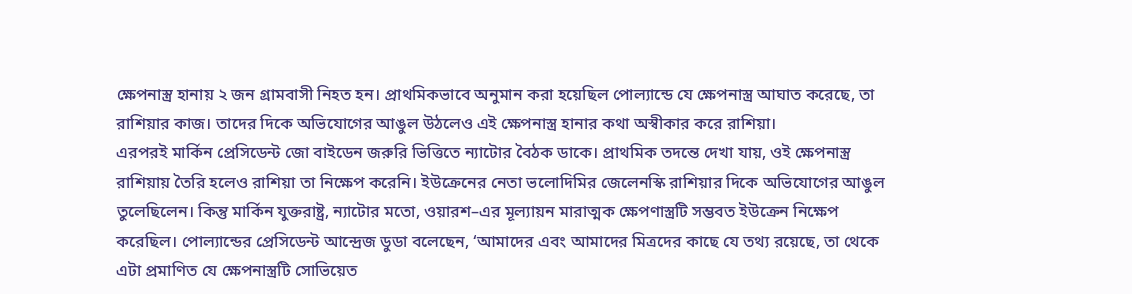ক্ষেপনাস্ত্র হানায় ২ জন গ্রামবাসী নিহত হন। প্রাথমিকভাবে অনুমান করা হয়েছিল পোল্যান্ডে যে ক্ষেপনাস্ত্র আঘাত করেছে, তা রাশিয়ার কাজ। তাদের দিকে অভিযোগের আঙুল উঠলেও এই ক্ষেপনাস্ত্র হানার কথা অস্বীকার করে রাশিয়া।
এরপরই মার্কিন প্রেসিডেন্ট জো বাইডেন জরুরি ভিত্তিতে ন্যাটোর বৈঠক ডাকে। প্রাথমিক তদন্তে দেখা যায়, ওই ক্ষেপনাস্ত্র রাশিয়ায় তৈরি হলেও রাশিয়া তা নিক্ষেপ করেনি। ইউক্রেনের নেতা ভলোদিমির জেলেনস্কি রাশিয়ার দিকে অভিযোগের আঙুল তুলেছিলেন। কিন্তু মার্কিন যুক্তরাষ্ট্র, ন্যাটোর মতো, ওয়ারশ–এর মূল্যায়ন মারাত্মক ক্ষেপণাস্ত্রটি সম্ভবত ইউক্রেন নিক্ষেপ করেছিল। পোল্যান্ডের প্রেসিডেন্ট আন্দ্রেজ ডুডা বলেছেন, ‘আমাদের এবং আমাদের মিত্রদের কাছে যে তথ্য রয়েছে, তা থেকে এটা প্রমাণিত যে ক্ষেপনাস্ত্রটি সোভিয়েত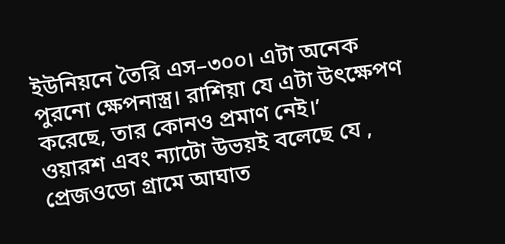ইউনিয়নে তৈরি এস–৩০০। এটা অনেক পুরনো ক্ষেপনাস্ত্র। রাশিয়া যে এটা উৎক্ষেপণ করেছে, তার কোনও প্রমাণ নেই।’
ওয়ারশ এবং ন্যাটো উভয়ই বলেছে যে , প্রেজওডো গ্রামে আঘাত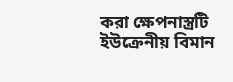করা ক্ষেপনাস্ত্রটি ইউক্রেনীয় বিমান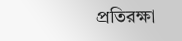প্রতিরক্ষা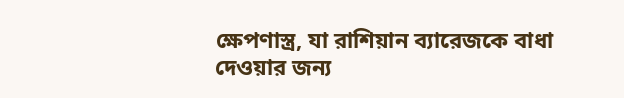ক্ষেপণাস্ত্র, যা রাশিয়ান ব্যারেজকে বাধা দেওয়ার জন্য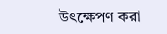উৎক্ষেপণ করা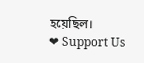হয়েছিল।
❤ Support Us